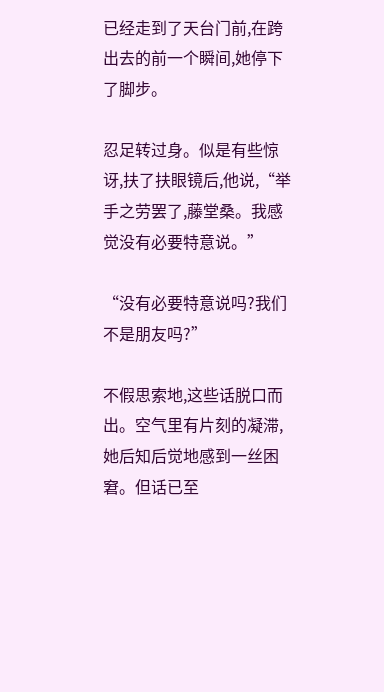已经走到了天台门前,在跨出去的前一个瞬间,她停下了脚步。

忍足转过身。似是有些惊讶,扶了扶眼镜后,他说,“举手之劳罢了,藤堂桑。我感觉没有必要特意说。”

“没有必要特意说吗?我们不是朋友吗?”

不假思索地,这些话脱口而出。空气里有片刻的凝滞,她后知后觉地感到一丝困窘。但话已至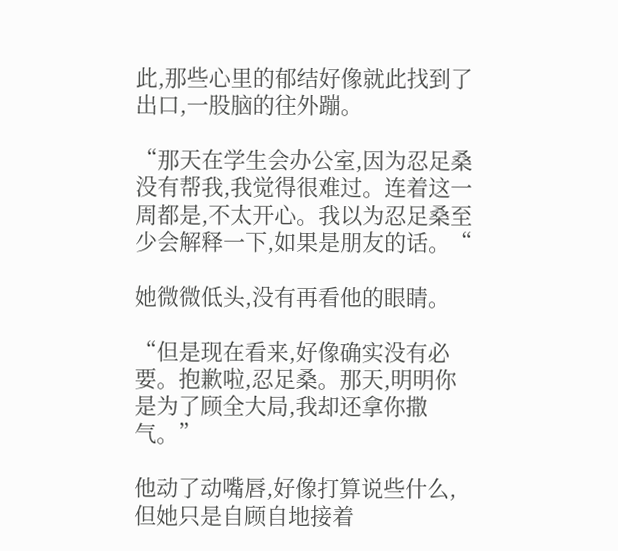此,那些心里的郁结好像就此找到了出口,一股脑的往外蹦。

“那天在学生会办公室,因为忍足桑没有帮我,我觉得很难过。连着这一周都是,不太开心。我以为忍足桑至少会解释一下,如果是朋友的话。“

她微微低头,没有再看他的眼睛。

“但是现在看来,好像确实没有必要。抱歉啦,忍足桑。那天,明明你是为了顾全大局,我却还拿你撒气。”

他动了动嘴唇,好像打算说些什么,但她只是自顾自地接着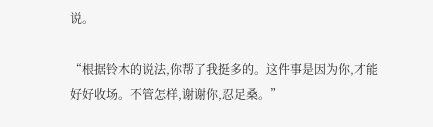说。

“根据铃木的说法,你帮了我挺多的。这件事是因为你,才能好好收场。不管怎样,谢谢你,忍足桑。”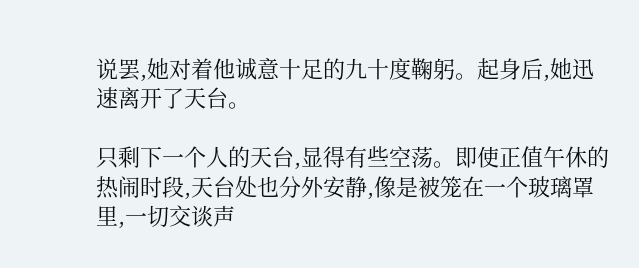说罢,她对着他诚意十足的九十度鞠躬。起身后,她迅速离开了天台。

只剩下一个人的天台,显得有些空荡。即使正值午休的热闹时段,天台处也分外安静,像是被笼在一个玻璃罩里,一切交谈声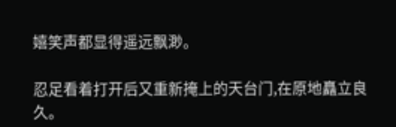嬉笑声都显得遥远飘渺。

忍足看着打开后又重新掩上的天台门,在原地矗立良久。